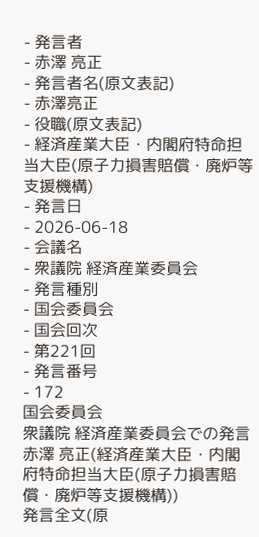- 発言者
- 赤澤 亮正
- 発言者名(原文表記)
- 赤澤亮正
- 役職(原文表記)
- 経済産業大臣・内閣府特命担当大臣(原子力損害賠償・廃炉等支援機構)
- 発言日
- 2026-06-18
- 会議名
- 衆議院 経済産業委員会
- 発言種別
- 国会委員会
- 国会回次
- 第221回
- 発言番号
- 172
国会委員会
衆議院 経済産業委員会での発言
赤澤 亮正(経済産業大臣・内閣府特命担当大臣(原子力損害賠償・廃炉等支援機構))
発言全文(原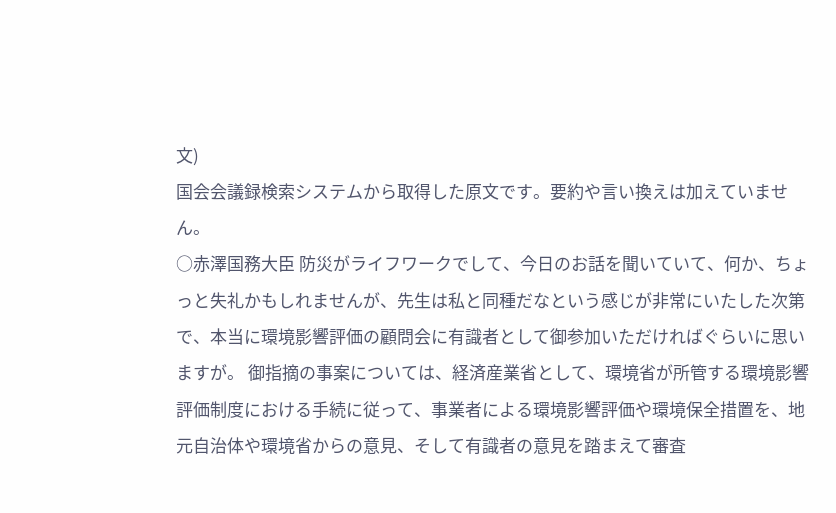文)
国会会議録検索システムから取得した原文です。要約や言い換えは加えていません。
○赤澤国務大臣 防災がライフワークでして、今日のお話を聞いていて、何か、ちょっと失礼かもしれませんが、先生は私と同種だなという感じが非常にいたした次第で、本当に環境影響評価の顧問会に有識者として御参加いただければぐらいに思いますが。 御指摘の事案については、経済産業省として、環境省が所管する環境影響評価制度における手続に従って、事業者による環境影響評価や環境保全措置を、地元自治体や環境省からの意見、そして有識者の意見を踏まえて審査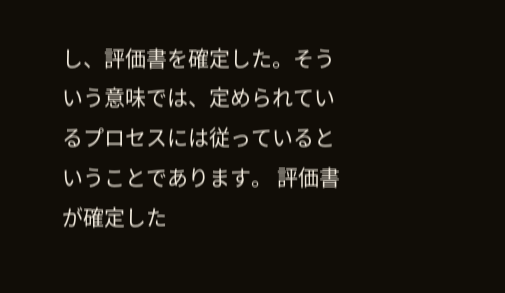し、評価書を確定した。そういう意味では、定められているプロセスには従っているということであります。 評価書が確定した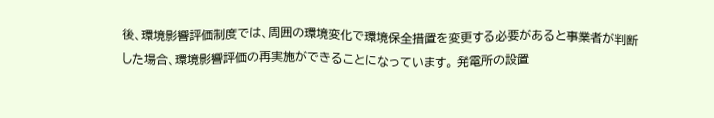後、環境影響評価制度では、周囲の環境変化で環境保全措置を変更する必要があると事業者が判断した場合、環境影響評価の再実施ができることになっています。 発電所の設置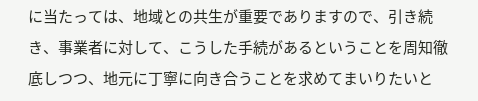に当たっては、地域との共生が重要でありますので、引き続き、事業者に対して、こうした手続があるということを周知徹底しつつ、地元に丁寧に向き合うことを求めてまいりたいと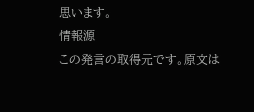思います。
情報源
この発言の取得元です。原文は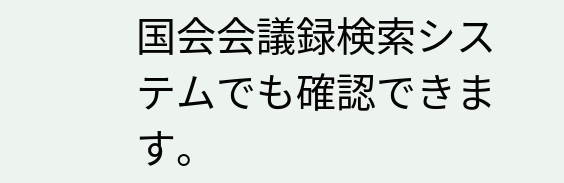国会会議録検索システムでも確認できます。